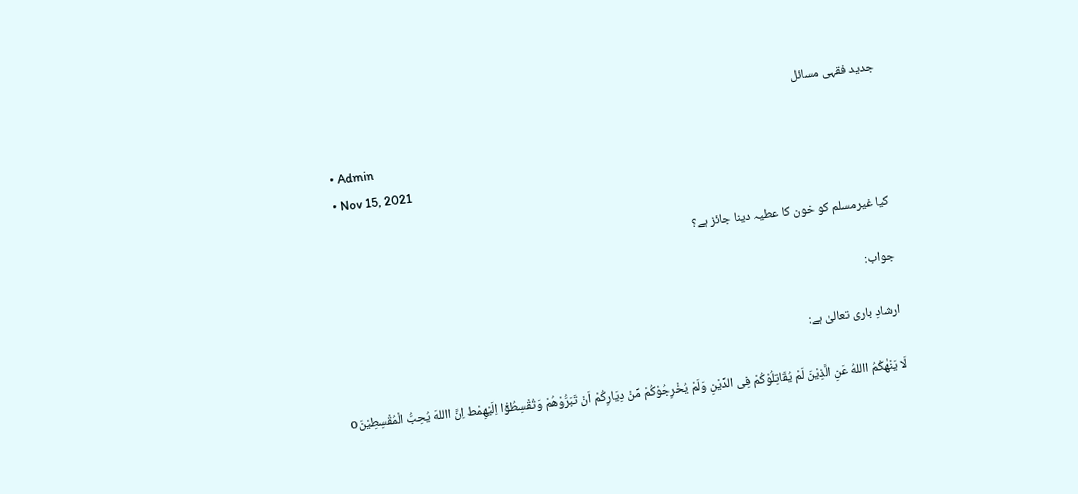جدید فقہی مسائل

  • Admin
  • Nov 15, 2021

کیا غیرمسلم کو خون کا عطیہ دینا جائز ہے؟

جواب:

ارشادِ باری تعالیٰ ہے:

لَا یَنْهٰکُمُ االلهُ عَنِ الَّذِیْنَ لَمْ یُقَاتِلُوْکُمْ فِی الدِّیْنِ وَلَمْ یُخْرِجُوْکُمْ مِّنْ دِیَارِکُمْ اَنْ تَبَرُّوْهُمْ وَتُقْسِطُوْٓا اِلَیْهِمْط اِنَّ االلهَ یُحِبُّ الْمُقْسِطِیْنَo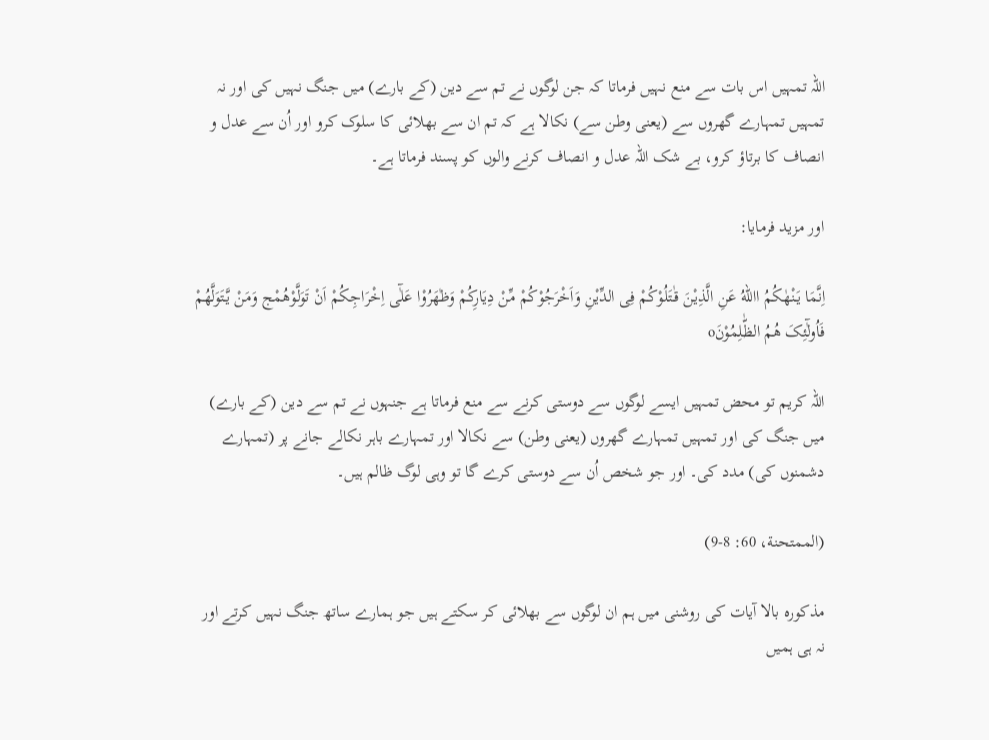اللہ تمہیں اس بات سے منع نہیں فرماتا کہ جن لوگوں نے تم سے دین (کے بارے) میں جنگ نہیں کی اور نہ تمہیں تمہارے گھروں سے (یعنی وطن سے) نکالا ہے کہ تم ان سے بھلائی کا سلوک کرو اور اُن سے عدل و انصاف کا برتاؤ کرو، بے شک اللہ عدل و انصاف کرنے والوں کو پسند فرماتا ہے۔

اور مزید فرمایا:

اِنَّمَا یَنْهٰکُمُ االلهُ عَنِ الَّذِیْنَ قٰـتَلُوْکُمْ فِی الدِّیْنِ وَاَخْرَجُوْکُمْ مِّنْ دِیَارِکُمْ وَظٰهَرُوْا عَلٰٓی اِخْرَاجِکُمْ اَنْ تَوَلَّوْهُمْج وَمَنْ یَّتَوَلَّهُمْ فَاُولٰٓئِکَ هُمُ الظّٰلِمُوْنَo

اللہ کریم تو محض تمہیں ایسے لوگوں سے دوستی کرنے سے منع فرماتا ہے جنہوں نے تم سے دین (کے بارے) میں جنگ کی اور تمہیں تمہارے گھروں (یعنی وطن) سے نکالا اور تمہارے باہر نکالے جانے پر (تمہارے دشمنوں کی) مدد کی۔ اور جو شخص اُن سے دوستی کرے گا تو وہی لوگ ظالم ہیں۔

(الممتحنة، 60: 8-9)

مذکورہ بالا آیات کی روشنی میں ہم ان لوگوں سے بھلائی کر سکتے ہیں جو ہمارے ساتھ جنگ نہیں کرتے اور نہ ہی ہمیں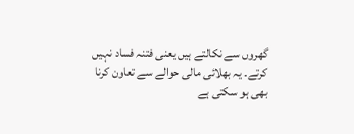گھروں سے نکالتے ہیں یعنی فتنہ فساد نہیں کرتے۔ یہ بھلائی مالی حوالے سے تعاون کرنا بھی ہو سکتی ہے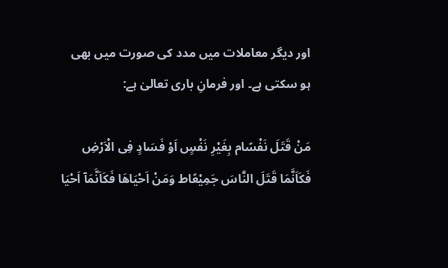اور دیگر معاملات میں مدد کی صورت میں بھی ہو سکتی ہے۔ اور فرمانِ باری تعالیٰ ہے:

مَنْ قَتَلَ نَفْسًام بِغَیْرِ نَفْسٍ اَوْ فَسَادٍ فِی الْاَرْضِ فَکَاَنَّمَا قَتَلَ النَّاسَ جَمِیْعًاط وَمَنْ اَحْیَاهَا فَکَاَنَّمَآ اَحْیَا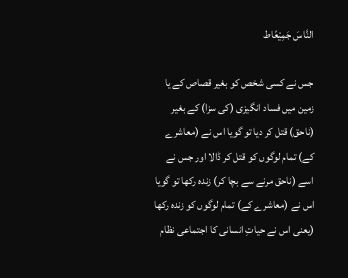النَّاسَ جَمِیْعًاط

جس نے کسی شخص کو بغیر قصاص کے یا زمین میں فساد انگیزی (کی سزا) کے بغیر (ناحق) قتل کر دیا تو گویا اس نے (معاشرے کے) تمام لوگوں کو قتل کر ڈالا اور جس نے اسے (ناحق مرنے سے بچا کر) زندہ رکھا تو گویا اس نے (معاشرے کے) تمام لوگوں کو زندہ رکھا (یعنی اس نے حیاتِ انسانی کا اجتماعی نظام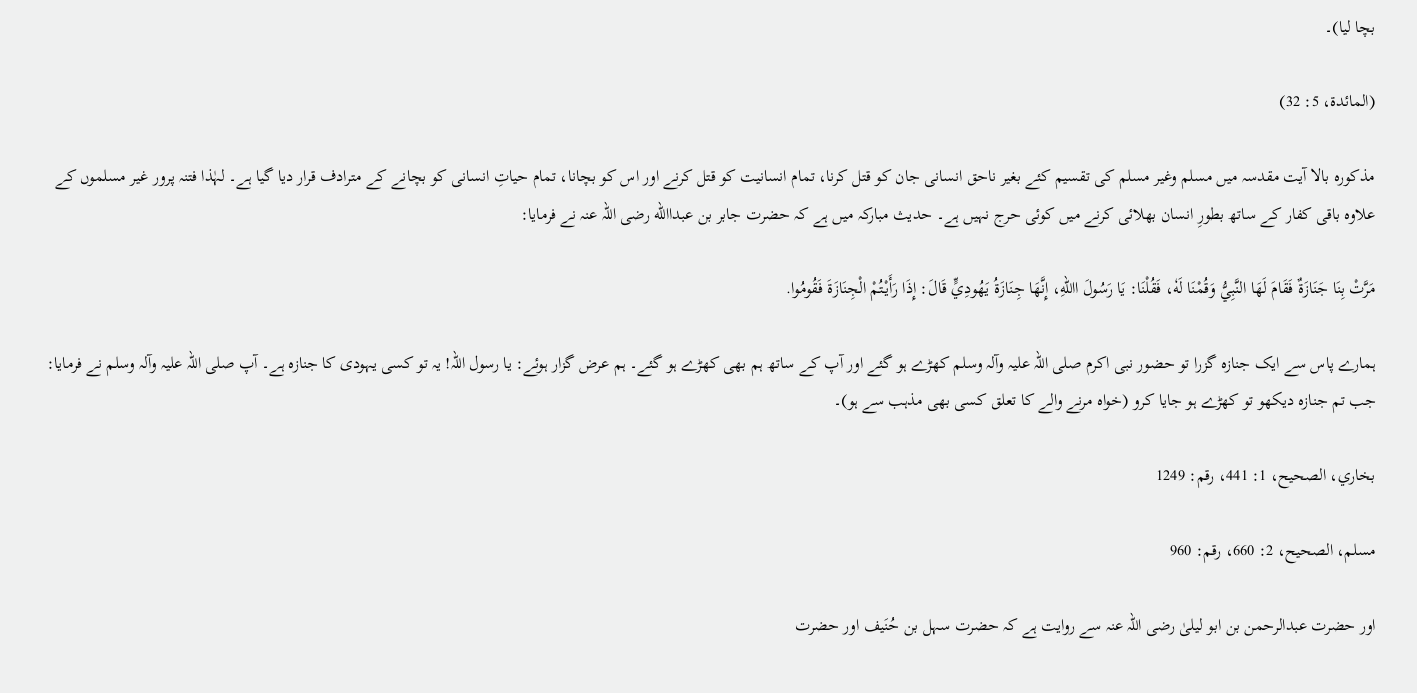بچا لیا)۔

(المائدة، 5: 32)

مذکورہ بالا آیت مقدسہ میں مسلم وغیر مسلم کی تقسیم کئے بغیر ناحق انسانی جان کو قتل کرنا، تمام انسانیت کو قتل کرنے اور اس کو بچانا، تمام حیاتِ انسانی کو بچانے کے مترادف قرار دیا گیا ہے۔ لہٰذا فتنہ پرور غیر مسلموں کے علاوہ باقی کفار کے ساتھ بطورِ انسان بھلائی کرنے میں کوئی حرج نہیں ہے۔ حدیث مبارکہ میں ہے کہ حضرت جابر بن عبداالله رضی اللہ عنہ نے فرمایا:

مَرَّتْ بِنَا جَنَازَةٌ فَقَامَ لَهَا النَّبِيُّ وَقُمْنَا لَهٗ، فَقُلْنَا: یَا رَسُولَ االلهِ، إِنَّهَا جِنَازَةُ یَهُودِيٍّ قَالَ: إِذَا رَأَیْتُمْ الْجِنَازَةَ فَقُومُوا.

ہمارے پاس سے ایک جنازہ گزرا تو حضور نبی اکرم صلی اللہ علیہ وآلہ وسلم کھڑے ہو گئے اور آپ کے ساتھ ہم بھی کھڑے ہو گئے۔ ہم عرض گزار ہوئے: یا رسول اللہ! یہ تو کسی یہودی کا جنازہ ہے۔ آپ صلی اللہ علیہ وآلہ وسلم نے فرمایا: جب تم جنازہ دیکھو تو کھڑے ہو جایا کرو (خواہ مرنے والے کا تعلق کسی بھی مذہب سے ہو)۔

بخاري، الصحیح، 1: 441، رقم: 1249

مسلم، الصحیح، 2: 660، رقم: 960

اور حضرت عبدالرحمن بن ابو لیلیٰ رضی اللہ عنہ سے روایت ہے کہ حضرت سہل بن حُنَیف اور حضرت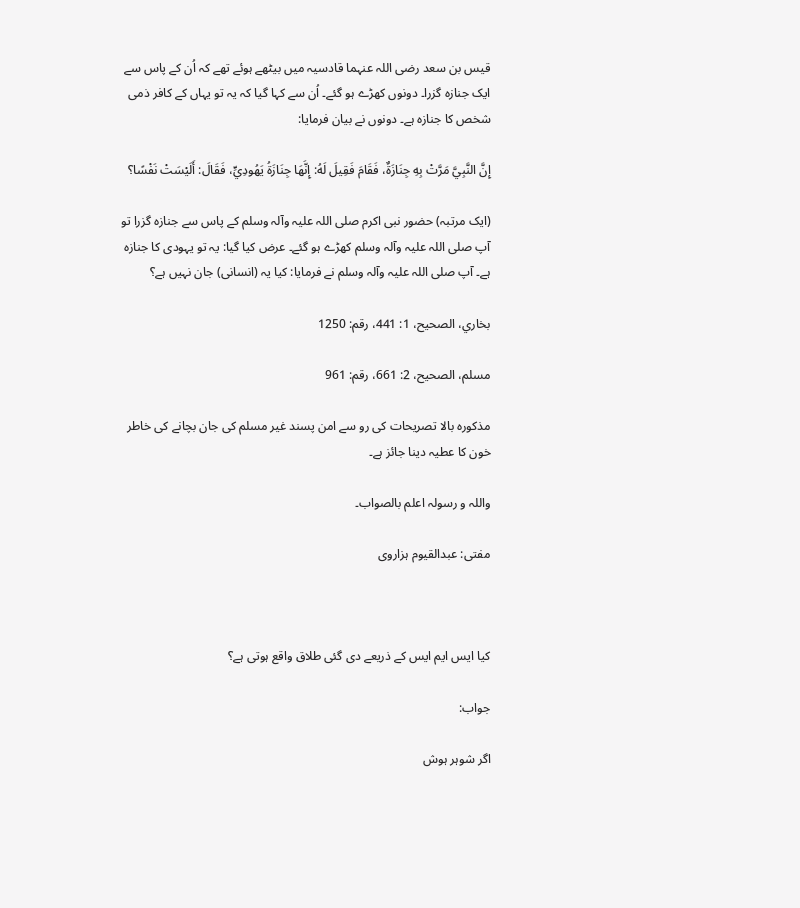قیس بن سعد رضی اللہ عنہما قادسیہ میں بیٹھے ہوئے تھے کہ اُن کے پاس سے ایک جنازہ گزرا۔ دونوں کھڑے ہو گئے۔ اُن سے کہا گیا کہ یہ تو یہاں کے کافر ذمی شخص کا جنازہ ہے۔ دونوں نے بیان فرمایا:

إِنَّ النَّبِيَّ مَرَّتْ بِهِ جِنَازَةٌ، فَقَامَ فَقِیلَ لَهُ: إِنَّهَا جِنَازَةُ یَهُودِيٍّ، فَقَالَ: أَلَیْسَتْ نَفْسًا؟

(ایک مرتبہ) حضور نبی اکرم صلی اللہ علیہ وآلہ وسلم کے پاس سے جنازہ گزرا تو آپ صلی اللہ علیہ وآلہ وسلم کھڑے ہو گئے۔ عرض کیا گیا: یہ تو یہودی کا جنازہ ہے۔ آپ صلی اللہ علیہ وآلہ وسلم نے فرمایا: کیا یہ (انسانی) جان نہیں ہے؟

بخاري، الصحیح، 1: 441، رقم: 1250

مسلم، الصحیح، 2: 661، رقم: 961

مذکورہ بالا تصریحات کی رو سے امن پسند غیر مسلم کی جان بچانے کی خاطر خون کا عطیہ دینا جائز ہے۔

واللہ و رسولہ اعلم بالصواب۔

مفتی: عبدالقیوم ہزاروی



کیا ایس ایم ایس کے ذریعے دی گئی طلاق واقع ہوتی ہے؟

جواب:

اگر شوہر ہوش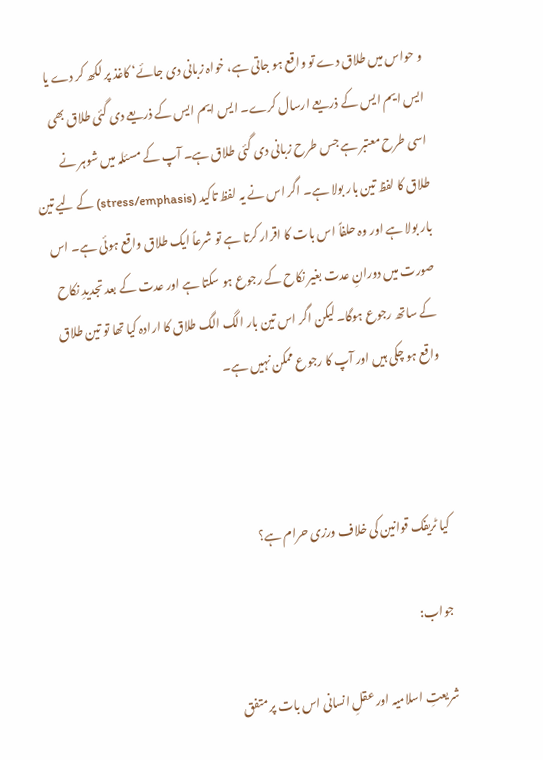و حواس میں طلاق دے تو واقع ہو جاتی ہے، خواہ زبانی دی جائے‘ کاغذ پر لکھ کر دے یا ایس ایم ایس کے ذریعے ارسال کرے۔ ایس ایم ایس کے ذریعے دی گئی طلاق بھی اسی طرح معتبر ہے جس طرح زبانی دی گئی طلاق ہے۔ آپ کے مسئلہ میں شوہر نے طلاق کا لفظ تین بار بولا ہے۔ اگر اس نے یہ لفظ تاکید (stress/emphasis) کے لیے تین بار بولا ہے اور وہ حلفاً اس بات کا اقرار کرتا ہے تو شرعاً ایک طلاق واقع ہوئی ہے۔ اس صورت میں دورانِ عدت بغیر نکاح کے رجوع ہو سکتا ہے اور عدت کے بعد تجدیدِ نکاح کے ساتھ رجوع ہوگا۔ لیکن اگر اس تین بار الگ الگ طلاق کا ارادہ کیا تھا تو تین طلاق واقع ہو چکی ہیں اور آپ کا رجوع ممکن نہیں ہے۔



کیا ٹریفک قوانین کی خلاف ورزی حرام ہے؟

جواب:

شریعتِ اسلامیہ اور عقلِ انسانی اس بات پر متفق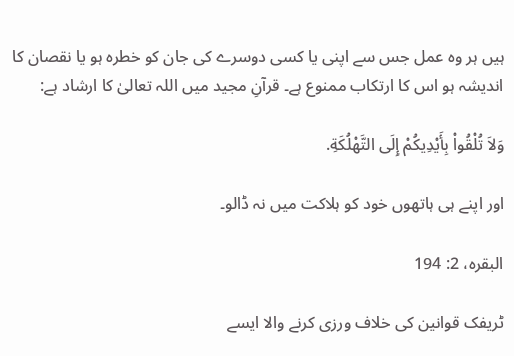ہیں ہر وہ عمل جس سے اپنی یا کسی دوسرے کی جان کو خطرہ ہو یا نقصان کا اندیشہ ہو اس کا ارتکاب ممنوع ہے۔ قرآنِ مجید میں اللہ تعالیٰ کا ارشاد ہے:

وَلاَ تُلْقُواْ بِأَيْدِيكُمْ إِلَى التَّهْلُكَةِ.

اور اپنے ہی ہاتھوں خود کو ہلاکت میں نہ ڈالو۔

البقره، 2: 194

ٹریفک قوانین کی خلاف ورزی کرنے والا ایسے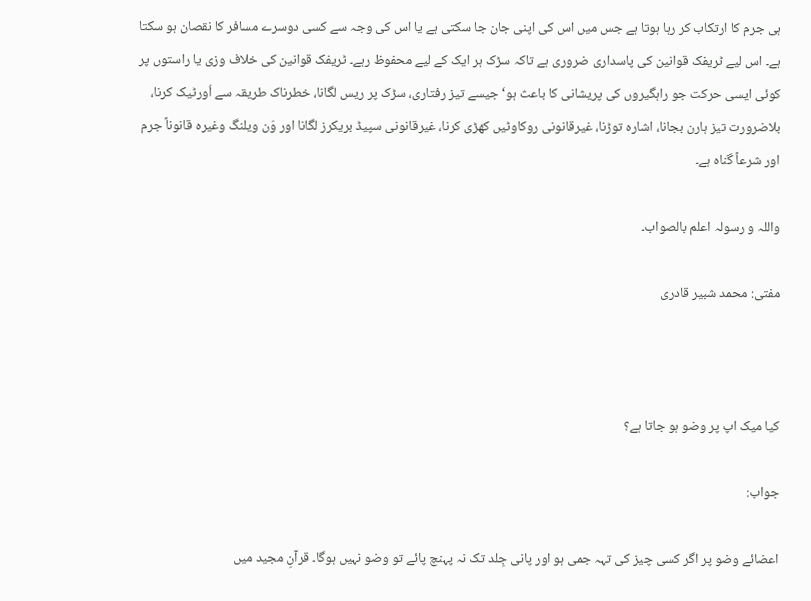ہی جرم کا ارتکاب کر رہا ہوتا ہے جس میں اس کی اپنی جان جا سکتی ہے یا اس کی وجہ سے کسی دوسرے مسافر کا نقصان ہو سکتا ہے۔ اس لیے ٹریفک قوانین کی پاسداری ضروری ہے تاکہ سڑک ہر ایک کے لیے محفوظ رہے۔ ٹریفک قوانین کی خلاف وزی یا راستوں پر کوئی ایسی حرکت جو راہگیروں کی پریشانی کا باعث ہو‘ جیسے تیز رفتاری، سڑک پر ریس لگانا، خطرناک طریقہ سے اُورٹیک کرنا، بلاضرورت تیز ہارن بجانا، اشارہ توڑنا، غیرقانونی روکاوٹیں کھڑی کرنا، غیرقانونی سپیڈ بریکرز لگانا اور وَن ویلنگ وغیرہ قانوناً جرم اور شرعاً گناہ ہے۔

واللہ و رسولہ اعلم بالصواب۔

مفتی: محمد شبیر قادری



کیا میک اپ پر وضو ہو جاتا ہے؟

جواب:

اعضائے وضو پر اگر کسی چیز کی تہہ جمی ہو اور پانی جِلد تک نہ پہنچ پائے تو وضو نہیں ہوگا۔ قرآنِ مجید میں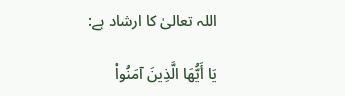اللہ تعالیٰ کا ارشاد ہے:

يَا أَيُّهَا الَّذِينَ آمَنُواْ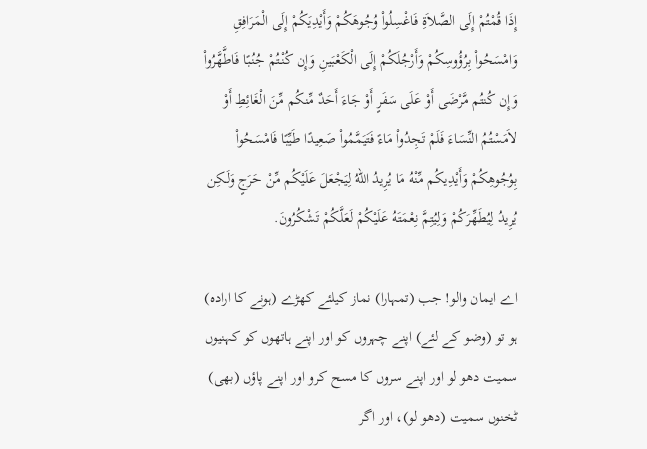إِذَا قُمْتُمْ إِلَى الصَّلاَةِ فَاغْسِلُواْ وُجُوهَكُمْ وَأَيْدِيَكُمْ إِلَى الْمَرَافِقِ وَامْسَحُواْ بِرُؤُوسِكُمْ وَأَرْجُلَكُمْ إِلَى الْكَعْبَينِ وَإِن كُنْتُمْ جُنُبًا فَاطَّهَّرُواْ وَإِن كُنتُم مَّرْضَى أَوْ عَلَى سَفَرٍ أَوْ جَاءَ أَحَدٌ مِّنكُم مِّنَ الْغَائِطِ أَوْ لاَمَسْتُمُ النِّسَاءَ فَلَمْ تَجِدُواْ مَاءً فَتَيَمَّمُواْ صَعِيدًا طَيِّبًا فَامْسَحُواْ بِوُجُوهِكُمْ وَأَيْدِيكُم مِّنْهُ مَا يُرِيدُ اللّهُ لِيَجْعَلَ عَلَيْكُم مِّنْ حَرَجٍ وَلَـكِن يُرِيدُ لِيُطَهِّرَكُمْ وَلِيُتِمَّ نِعْمَتَهُ عَلَيْكُمْ لَعَلَّكُمْ تَشْكُرُونَ.

اے ایمان والو! جب (تمہارا) نماز کیلئے کھڑے (ہونے کا ارادہ) ہو تو (وضو کے لئے) اپنے چہروں کو اور اپنے ہاتھوں کو کہنیوں سمیت دھو لو اور اپنے سروں کا مسح کرو اور اپنے پاؤں (بھی) ٹخنوں سمیت (دھو لو)، اور اگر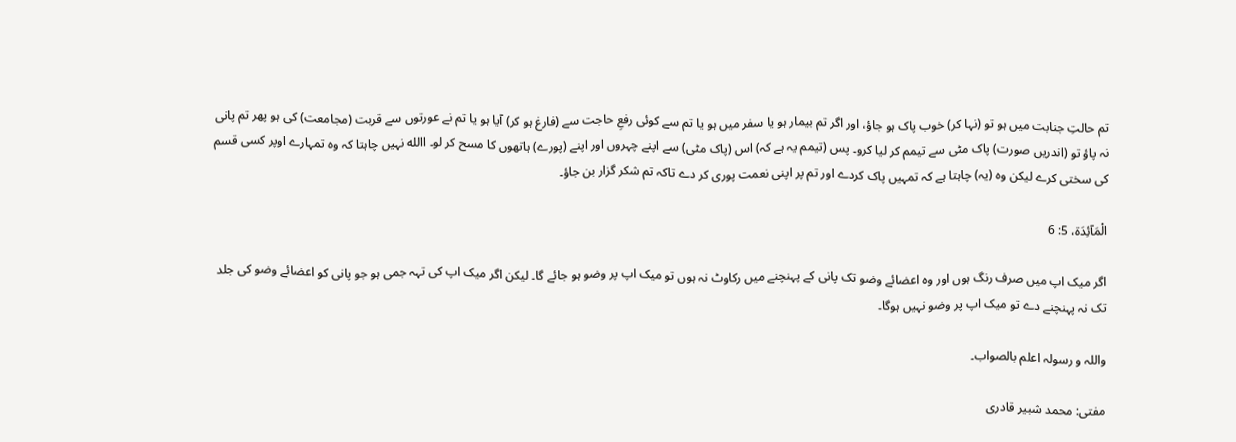تم حالتِ جنابت میں ہو تو (نہا کر) خوب پاک ہو جاؤ، اور اگر تم بیمار ہو یا سفر میں ہو یا تم سے کوئی رفعِ حاجت سے (فارغ ہو کر) آیا ہو یا تم نے عورتوں سے قربت (مجامعت) کی ہو پھر تم پانی نہ پاؤ تو (اندریں صورت) پاک مٹی سے تیمم کر لیا کرو۔ پس (تیمم یہ ہے کہ) اس (پاک مٹی) سے اپنے چہروں اور اپنے (پورے) ہاتھوں کا مسح کر لو۔ االله نہیں چاہتا کہ وہ تمہارے اوپر کسی قسم کی سختی کرے لیکن وہ (یہ) چاہتا ہے کہ تمہیں پاک کردے اور تم پر اپنی نعمت پوری کر دے تاکہ تم شکر گزار بن جاؤ۔

الْمَآئِدَة، 5: 6

اگر میک اپ میں صرف رنگ ہوں اور وہ اعضائے وضو تک پانی کے پہنچنے میں رکاوٹ نہ ہوں تو میک اپ پر وضو ہو جائے گا۔ لیکن اگر میک اپ کی تہہ جمی ہو جو پانی کو اعضائے وضو کی جلد تک نہ پہنچنے دے تو میک اپ پر وضو نہیں ہوگا۔

واللہ و رسولہ اعلم بالصواب۔

مفتی: محمد شبیر قادری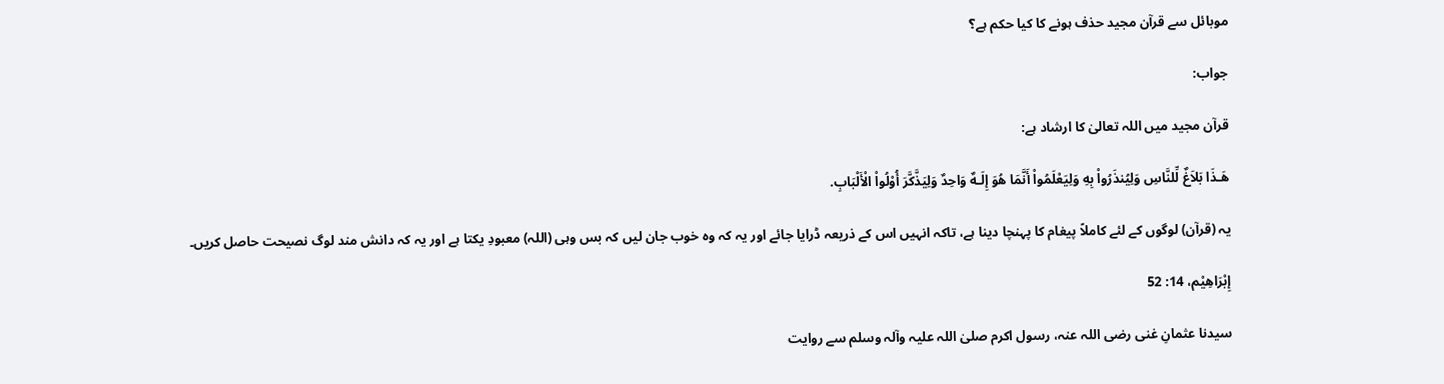موبائل سے قرآن مجید حذف ہونے کا کیا حکم ہے؟

جواب:

قرآن مجید میں اللہ تعالیٰ کا ارشاد ہے:

هَـذَا بَلاَغٌ لِّلنَّاسِ وَلِيُنذَرُواْ بِهِ وَلِيَعْلَمُواْ أَنَّمَا هُوَ إِلَـهٌ وَاحِدٌ وَلِيَذَّكَّرَ أُوْلُواْ الْأَلْبَابِ.

یہ (قرآن) لوگوں کے لئے کاملاً پیغام کا پہنچا دینا ہے، تاکہ انہیں اس کے ذریعہ ڈرایا جائے اور یہ کہ وہ خوب جان لیں کہ بس وہی (اللہ) معبودِ یکتا ہے اور یہ کہ دانش مند لوگ نصیحت حاصل کریں۔

إِبْرَاهِيْم، 14: 52

سیدنا عثمانِ غنی رضی اللہ عنہ، رسول اکرم صلیٰ اللہ علیہ وآلہ وسلم سے روایت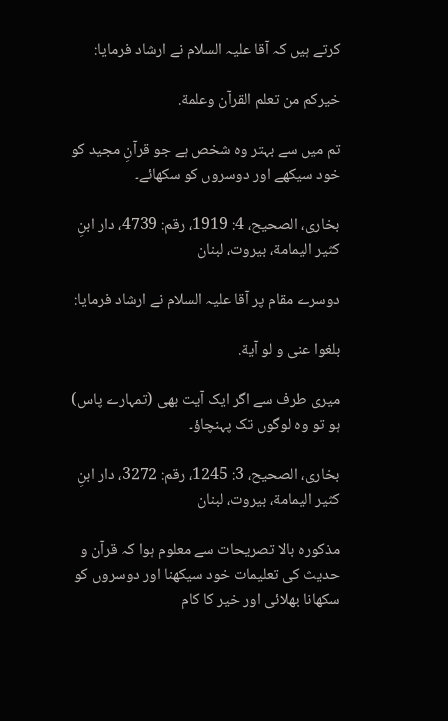کرتے ہیں کہ آقا علیہ السلام نے ارشاد فرمایا:

خيرکم من تعلم القرآن وعلمة.

تم میں سے بہتر وہ شخص ہے جو قرآنِ مجید کو خود سیکھے اور دوسروں کو سکھائے۔

بخاری، الصحيح، 4: 1919، رقم: 4739، دار ابنِ کثير اليمامة، بيروت، لبنان

دوسرے مقام پر آقا علیہ السلام نے ارشاد فرمایا:

بلغوا عنی و لو آية.

میری طرف سے اگر ایک آیت بھی (تمہارے پاس) ہو تو وہ لوگوں تک پہنچاؤ۔

بخاری، الصحيح، 3: 1245، رقم: 3272، دار ابنِ کثير اليمامة، بيروت، لبنان

مذکورہ بالا تصریحات سے معلوم ہوا کہ قرآن و حدیث کی تعلیمات خود سیکھنا اور دوسروں کو سکھانا بھلائی اور خیر کا کام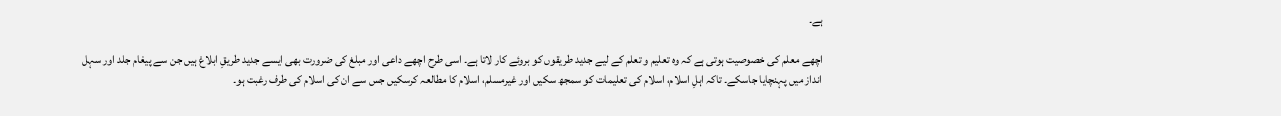ہے۔

اچھے معلم کی خصوصیت ہوتی ہے کہ وہ تعلیم و تعلم کے لیے جدید طریقوں کو بروئے کار لاتا ہے۔ اسی طرح اچھے داعی اور مبلغ کی ضرورت بھی ایسے جدید طریقِ ابلاغ ہیں جن سے پیغام جلد اور سہل انداز میں پہنچایا جاسکے۔ تاکہ اہلِ اسلام، اسلام کی تعلیمات کو سمجھ سکیں اور غیرمسلم، اسلام کا مطالعہ کرسکیں جس سے ان کی اسلام کی طرف رغبت ہو۔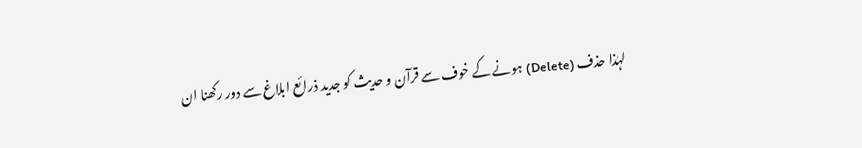لہٰذا حذف (Delete) ہونے کے خوف سے قرآن و حدیث کو جدید ذرائع ابلاغ سے دور رکھنا ان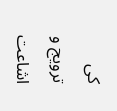کی ترویج و اشاعت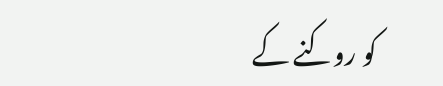کو روکنے کے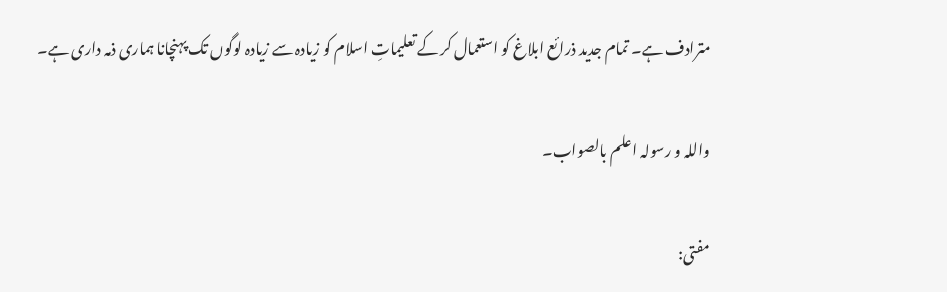مترادف ہے۔ تمام جدید ذرائع ابلاغ کو استعمال کر کے تعلیماتِ اسلام کو زیادہ سے زیادہ لوگوں تک پہنچانا ہماری ذمہ داری ہے۔

واللہ و رسولہ اعلم بالصواب۔

مفتی: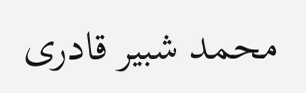محمد شبیر قادری